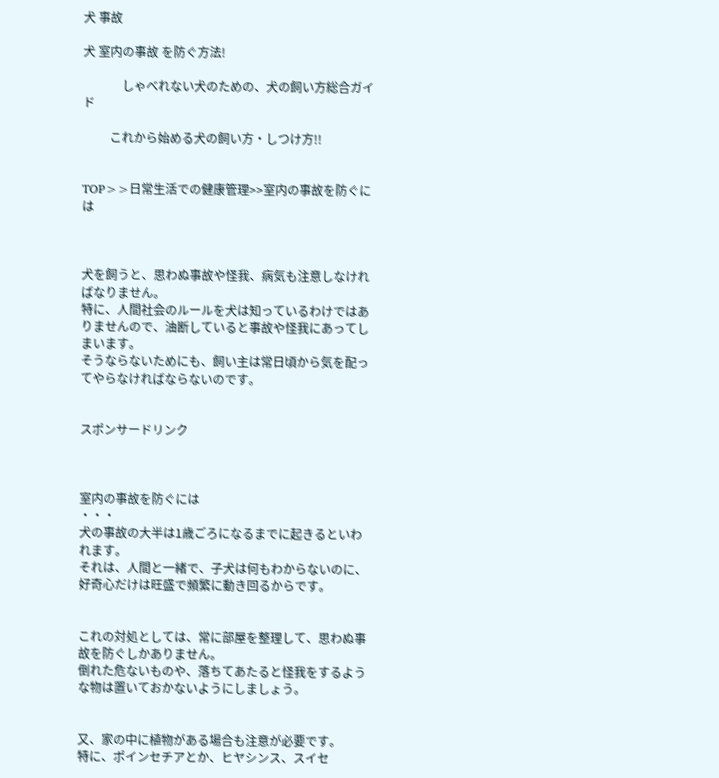犬 事故

犬 室内の事故 を防ぐ方法!

             しゃべれない犬のための、犬の飼い方総合ガイド

         これから始める犬の飼い方・しつけ方!!


TOP>>日常生活での健康管理>>室内の事故を防ぐには



犬を飼うと、思わぬ事故や怪我、病気も注意しなければなりません。
特に、人間社会のルールを犬は知っているわけではありませんので、油断していると事故や怪我にあってしまいます。
そうならないためにも、飼い主は常日頃から気を配ってやらなければならないのです。


スポンサードリンク



室内の事故を防ぐには
・・・
犬の事故の大半は1歳ごろになるまでに起きるといわれます。
それは、人間と一緒で、子犬は何もわからないのに、好奇心だけは旺盛で頻繁に動き回るからです。


これの対処としては、常に部屋を整理して、思わぬ事故を防ぐしかありません。
倒れた危ないものや、落ちてあたると怪我をするような物は置いておかないようにしましょう。


又、家の中に植物がある場合も注意が必要です。
特に、ポインセチアとか、ヒヤシンス、スイセ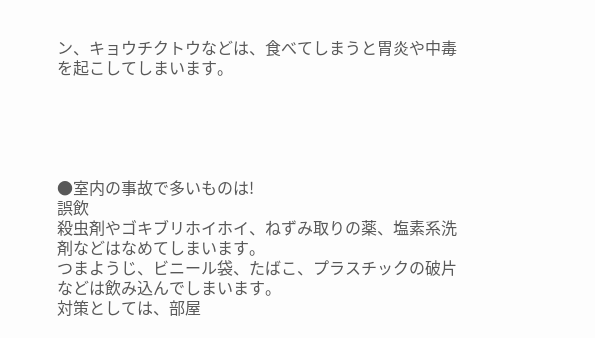ン、キョウチクトウなどは、食べてしまうと胃炎や中毒を起こしてしまいます。





●室内の事故で多いものは!
誤飲
殺虫剤やゴキブリホイホイ、ねずみ取りの薬、塩素系洗剤などはなめてしまいます。
つまようじ、ビニール袋、たばこ、プラスチックの破片などは飲み込んでしまいます。
対策としては、部屋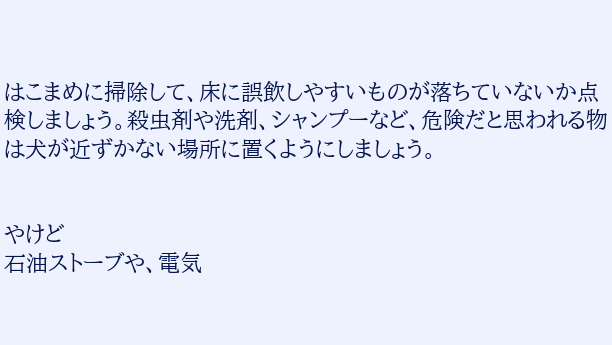はこまめに掃除して、床に誤飲しやすいものが落ちていないか点検しましょう。殺虫剤や洗剤、シャンプーなど、危険だと思われる物は犬が近ずかない場所に置くようにしましょう。


やけど
石油ストーブや、電気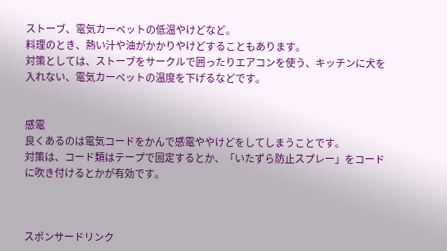ストーブ、電気カーペットの低温やけどなど。
料理のとき、熱い汁や油がかかりやけどすることもあります。
対策としては、ストーブをサークルで囲ったりエアコンを使う、キッチンに犬を入れない、電気カーペットの温度を下げるなどです。


感電
良くあるのは電気コードをかんで感電ややけどをしてしまうことです。
対策は、コード類はテープで固定するとか、「いたずら防止スプレー」をコードに吹き付けるとかが有効です。



スポンサードリンク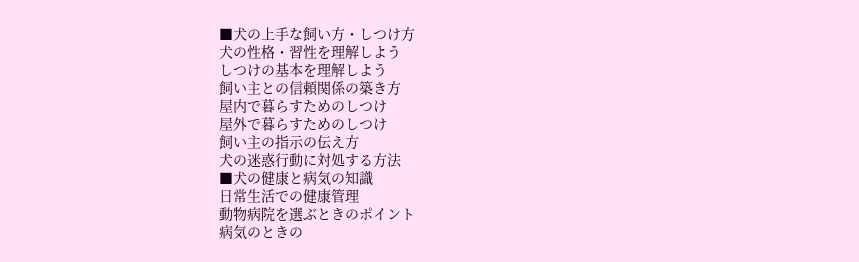■犬の上手な飼い方・しつけ方
犬の性格・習性を理解しよう
しつけの基本を理解しよう
飼い主との信頼関係の築き方
屋内で暮らすためのしつけ
屋外で暮らすためのしつけ
飼い主の指示の伝え方
犬の迷惑行動に対処する方法
■犬の健康と病気の知識
日常生活での健康管理
動物病院を選ぶときのポイント
病気のときの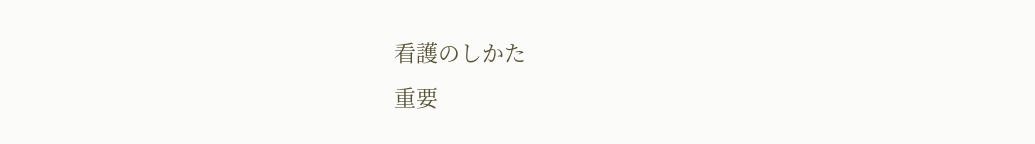看護のしかた
重要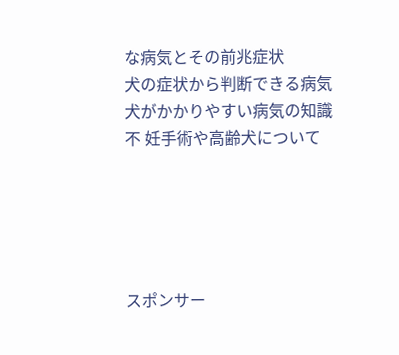な病気とその前兆症状
犬の症状から判断できる病気
犬がかかりやすい病気の知識
不 妊手術や高齢犬について





スポンサー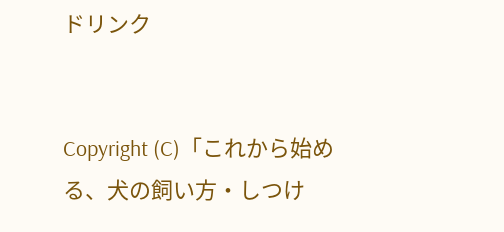ドリンク


Copyright (C)「これから始める、犬の飼い方・しつけ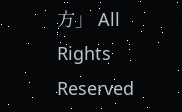方」 All Rights Reserved